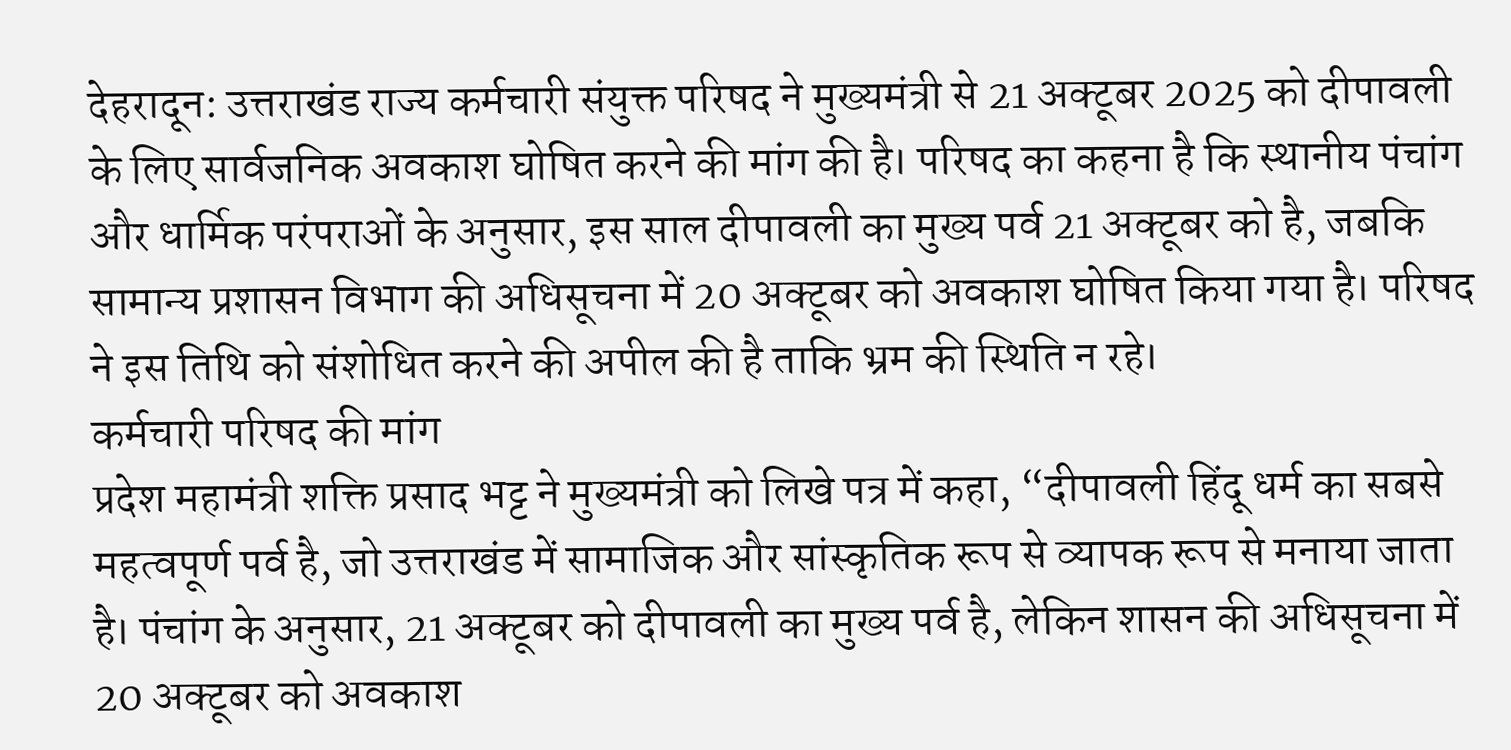देहरादून: उत्तराखंड राज्य कर्मचारी संयुक्त परिषद ने मुख्यमंत्री से 21 अक्टूबर 2025 को दीपावली के लिए सार्वजनिक अवकाश घोषित करने की मांग की है। परिषद का कहना है कि स्थानीय पंचांग और धार्मिक परंपराओं के अनुसार, इस साल दीपावली का मुख्य पर्व 21 अक्टूबर को है, जबकि सामान्य प्रशासन विभाग की अधिसूचना में 20 अक्टूबर को अवकाश घोषित किया गया है। परिषद ने इस तिथि को संशोधित करने की अपील की है ताकि भ्रम की स्थिति न रहे।
कर्मचारी परिषद की मांग
प्रदेश महामंत्री शक्ति प्रसाद भट्ट ने मुख्यमंत्री को लिखे पत्र में कहा, “दीपावली हिंदू धर्म का सबसे महत्वपूर्ण पर्व है, जो उत्तराखंड में सामाजिक और सांस्कृतिक रूप से व्यापक रूप से मनाया जाता है। पंचांग के अनुसार, 21 अक्टूबर को दीपावली का मुख्य पर्व है, लेकिन शासन की अधिसूचना में 20 अक्टूबर को अवकाश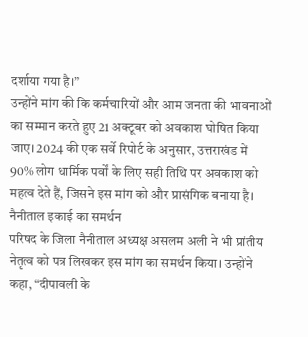दर्शाया गया है।”
उन्होंने मांग की कि कर्मचारियों और आम जनता की भावनाओं का सम्मान करते हुए 21 अक्टूबर को अवकाश घोषित किया जाए। 2024 की एक सर्वे रिपोर्ट के अनुसार, उत्तराखंड में 90% लोग धार्मिक पर्वों के लिए सही तिथि पर अवकाश को महत्व देते हैं, जिसने इस मांग को और प्रासंगिक बनाया है।
नैनीताल इकाई का समर्थन
परिषद के जिला नैनीताल अध्यक्ष असलम अली ने भी प्रांतीय नेतृत्व को पत्र लिखकर इस मांग का समर्थन किया। उन्होंने कहा, “दीपावली के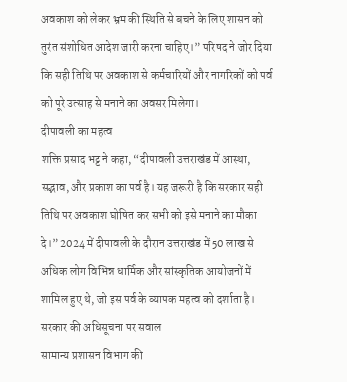अवकाश को लेकर भ्रम की स्थिति से बचने के लिए शासन को तुरंत संशोधित आदेश जारी करना चाहिए।” परिषद ने जोर दिया कि सही तिथि पर अवकाश से कर्मचारियों और नागरिकों को पर्व को पूरे उत्साह से मनाने का अवसर मिलेगा।
दीपावली का महत्व
शक्ति प्रसाद भट्ट ने कहा, “दीपावली उत्तराखंड में आस्था, सद्भाव, और प्रकाश का पर्व है। यह जरूरी है कि सरकार सही तिथि पर अवकाश घोषित कर सभी को इसे मनाने का मौका दे।” 2024 में दीपावली के दौरान उत्तराखंड में 50 लाख से अधिक लोग विभिन्न धार्मिक और सांस्कृतिक आयोजनों में शामिल हुए थे, जो इस पर्व के व्यापक महत्व को दर्शाता है।
सरकार की अधिसूचना पर सवाल
सामान्य प्रशासन विभाग की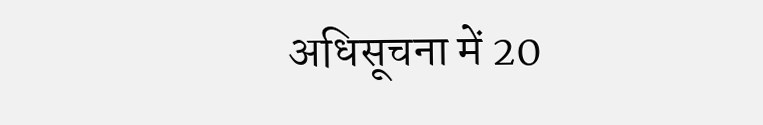अधिसूचना में 20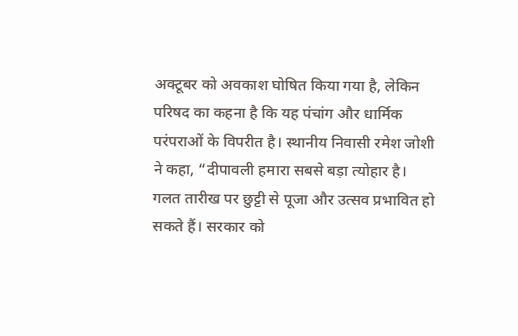अक्टूबर को अवकाश घोषित किया गया है, लेकिन परिषद का कहना है कि यह पंचांग और धार्मिक परंपराओं के विपरीत है। स्थानीय निवासी रमेश जोशी ने कहा, “दीपावली हमारा सबसे बड़ा त्योहार है। गलत तारीख पर छुट्टी से पूजा और उत्सव प्रभावित हो सकते हैं। सरकार को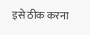इसे ठीक करना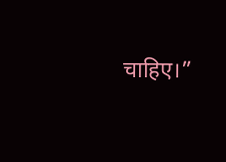चाहिए।”